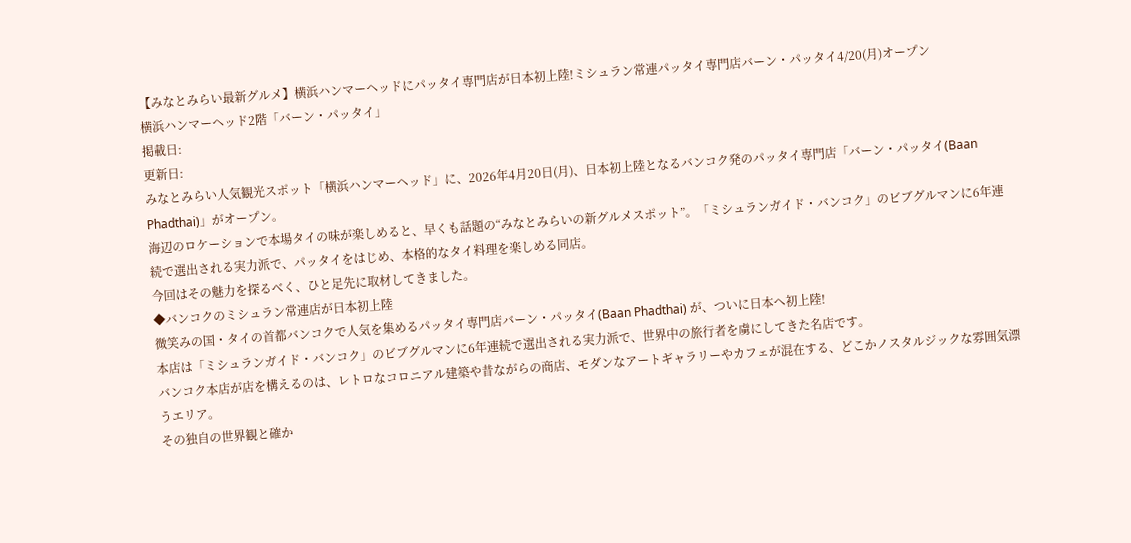【みなとみらい最新グルメ】横浜ハンマーヘッドにパッタイ専門店が日本初上陸!ミシュラン常連パッタイ専門店バーン・パッタイ4/20(月)オープン
横浜ハンマーヘッド2階「バーン・パッタイ」
掲載日:
更新日:
みなとみらい人気観光スポット「横浜ハンマーヘッド」に、2026年4月20日(月)、日本初上陸となるバンコク発のパッタイ専門店「バーン・パッタイ(Baan Phadthai)」がオープン。
海辺のロケーションで本場タイの味が楽しめると、早くも話題の“みなとみらいの新グルメスポット”。「ミシュランガイド・バンコク」のビブグルマンに6年連続で選出される実力派で、パッタイをはじめ、本格的なタイ料理を楽しめる同店。
今回はその魅力を探るべく、ひと足先に取材してきました。
◆バンコクのミシュラン常連店が日本初上陸
微笑みの国・タイの首都バンコクで人気を集めるパッタイ専門店バーン・パッタイ(Baan Phadthai) が、ついに日本へ初上陸!
本店は「ミシュランガイド・バンコク」のビブグルマンに6年連続で選出される実力派で、世界中の旅行者を虜にしてきた名店です。
バンコク本店が店を構えるのは、レトロなコロニアル建築や昔ながらの商店、モダンなアートギャラリーやカフェが混在する、どこかノスタルジックな雰囲気漂うエリア。
その独自の世界観と確か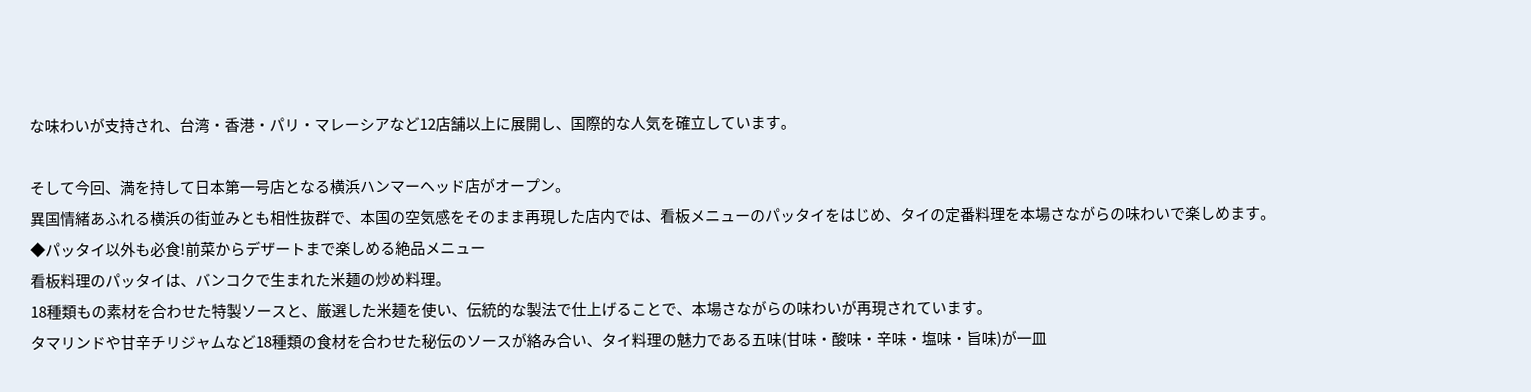な味わいが支持され、台湾・香港・パリ・マレーシアなど12店舗以上に展開し、国際的な人気を確立しています。

そして今回、満を持して日本第一号店となる横浜ハンマーヘッド店がオープン。
異国情緒あふれる横浜の街並みとも相性抜群で、本国の空気感をそのまま再現した店内では、看板メニューのパッタイをはじめ、タイの定番料理を本場さながらの味わいで楽しめます。
◆パッタイ以外も必食!前菜からデザートまで楽しめる絶品メニュー
看板料理のパッタイは、バンコクで生まれた米麺の炒め料理。
18種類もの素材を合わせた特製ソースと、厳選した米麺を使い、伝統的な製法で仕上げることで、本場さながらの味わいが再現されています。
タマリンドや甘辛チリジャムなど18種類の食材を合わせた秘伝のソースが絡み合い、タイ料理の魅力である五味(甘味・酸味・辛味・塩味・旨味)が一皿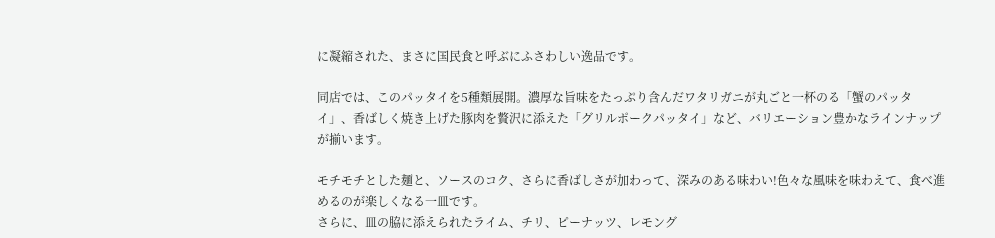に凝縮された、まさに国民食と呼ぶにふさわしい逸品です。

同店では、このパッタイを5種類展開。濃厚な旨味をたっぷり含んだワタリガニが丸ごと一杯のる「蟹のパッタイ」、香ばしく焼き上げた豚肉を贅沢に添えた「グリルポークパッタイ」など、バリエーション豊かなラインナップが揃います。

モチモチとした麺と、ソースのコク、さらに香ばしさが加わって、深みのある味わい!色々な風味を味わえて、食べ進めるのが楽しくなる一皿です。
さらに、皿の脇に添えられたライム、チリ、ピーナッツ、レモング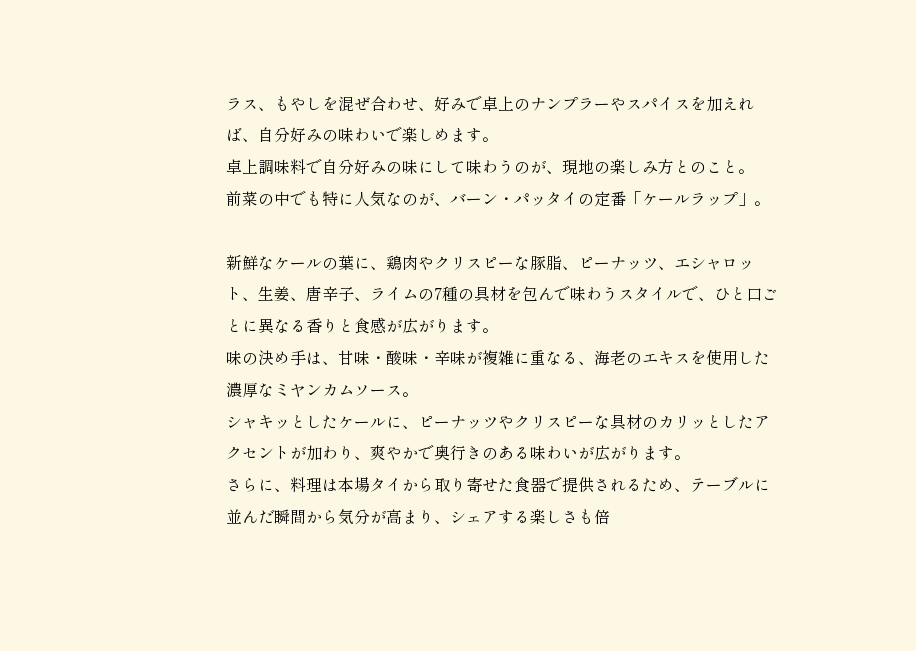ラス、もやしを混ぜ合わせ、好みで卓上のナンプラーやスパイスを加えれば、自分好みの味わいで楽しめます。
卓上調味料で自分好みの味にして味わうのが、現地の楽しみ方とのこと。
前菜の中でも特に人気なのが、バーン・パッタイの定番「ケールラップ」。

新鮮なケールの葉に、鶏肉やクリスピーな豚脂、ピーナッツ、エシャロット、生姜、唐辛子、ライムの7種の具材を包んで味わうスタイルで、ひと口ごとに異なる香りと食感が広がります。
味の決め手は、甘味・酸味・辛味が複雑に重なる、海老のエキスを使用した濃厚なミヤンカムソース。
シャキッとしたケールに、ピーナッツやクリスピーな具材のカリッとしたアクセントが加わり、爽やかで奥行きのある味わいが広がります。
さらに、料理は本場タイから取り寄せた食器で提供されるため、テーブルに並んだ瞬間から気分が高まり、シェアする楽しさも倍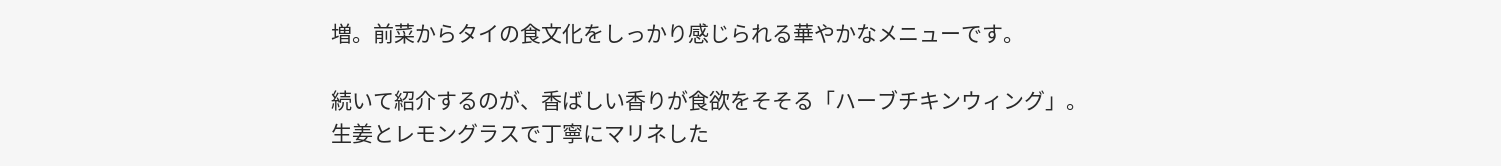増。前菜からタイの食文化をしっかり感じられる華やかなメニューです。

続いて紹介するのが、香ばしい香りが食欲をそそる「ハーブチキンウィング」。
生姜とレモングラスで丁寧にマリネした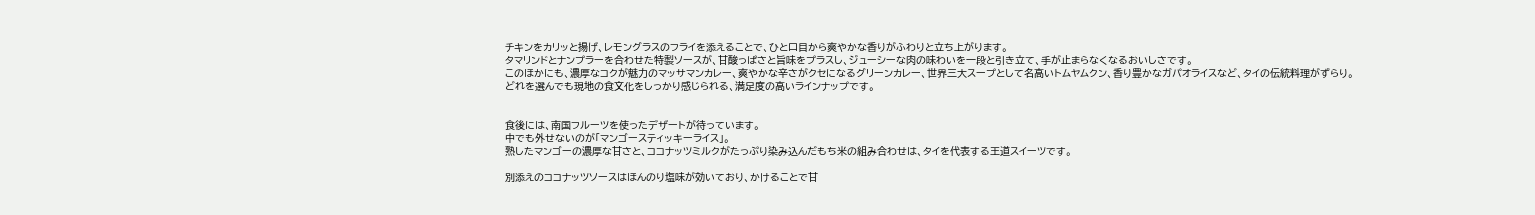チキンをカリッと揚げ、レモングラスのフライを添えることで、ひと口目から爽やかな香りがふわりと立ち上がります。
タマリンドとナンプラーを合わせた特製ソースが、甘酸っぱさと旨味をプラスし、ジューシーな肉の味わいを一段と引き立て、手が止まらなくなるおいしさです。
このほかにも、濃厚なコクが魅力のマッサマンカレー、爽やかな辛さがクセになるグリーンカレー、世界三大スープとして名高いトムヤムクン、香り豊かなガパオライスなど、タイの伝統料理がずらり。
どれを選んでも現地の食文化をしっかり感じられる、満足度の高いラインナップです。


食後には、南国フルーツを使ったデザートが待っています。
中でも外せないのが「マンゴースティッキーライス」。
熟したマンゴーの濃厚な甘さと、ココナッツミルクがたっぷり染み込んだもち米の組み合わせは、タイを代表する王道スイーツです。

別添えのココナッツソースはほんのり塩味が効いており、かけることで甘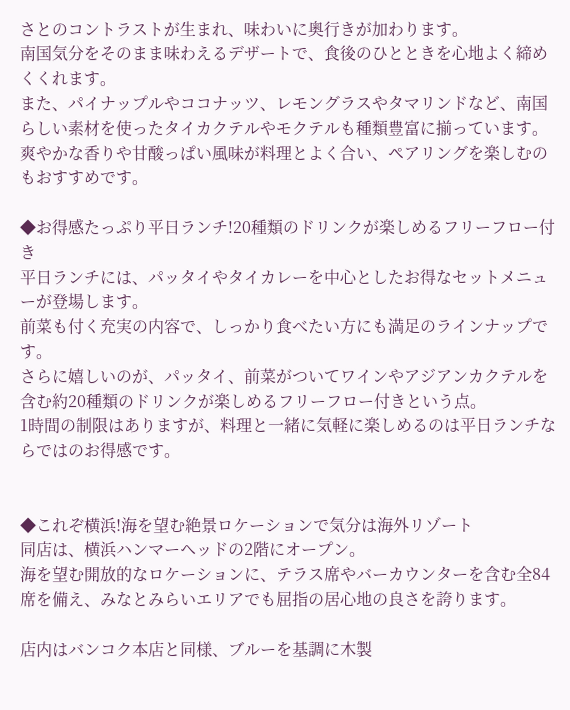さとのコントラストが生まれ、味わいに奥行きが加わります。
南国気分をそのまま味わえるデザートで、食後のひとときを心地よく締めくくれます。
また、パイナップルやココナッツ、レモングラスやタマリンドなど、南国らしい素材を使ったタイカクテルやモクテルも種類豊富に揃っています。
爽やかな香りや甘酸っぱい風味が料理とよく合い、ペアリングを楽しむのもおすすめです。

◆お得感たっぷり平日ランチ!20種類のドリンクが楽しめるフリーフロー付き
平日ランチには、パッタイやタイカレーを中心としたお得なセットメニューが登場します。
前菜も付く充実の内容で、しっかり食べたい方にも満足のラインナップです。
さらに嬉しいのが、パッタイ、前菜がついてワインやアジアンカクテルを含む約20種類のドリンクが楽しめるフリーフロー付きという点。
1時間の制限はありますが、料理と一緒に気軽に楽しめるのは平日ランチならではのお得感です。


◆これぞ横浜!海を望む絶景ロケーションで気分は海外リゾート
同店は、横浜ハンマーヘッドの2階にオープン。
海を望む開放的なロケーションに、テラス席やバーカウンターを含む全84席を備え、みなとみらいエリアでも屈指の居心地の良さを誇ります。

店内はバンコク本店と同様、ブルーを基調に木製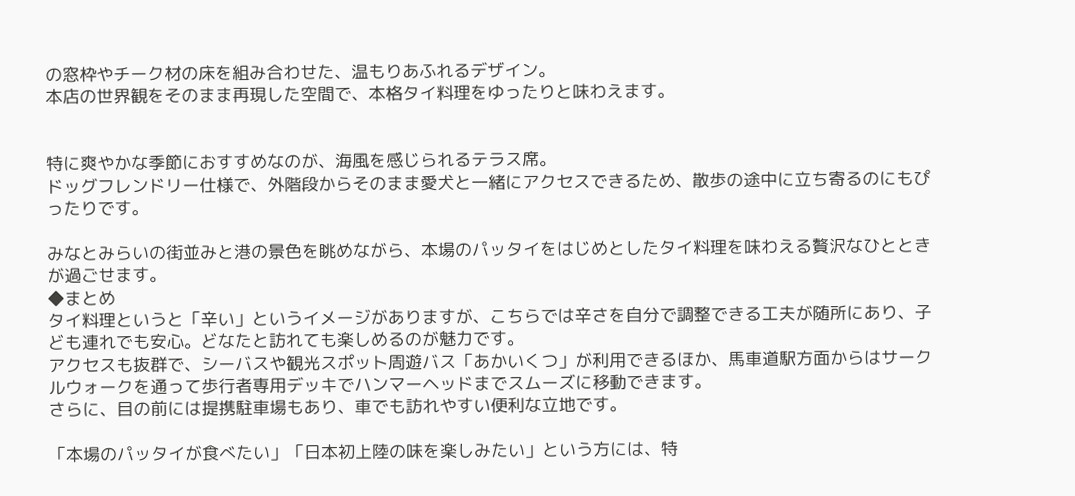の窓枠やチーク材の床を組み合わせた、温もりあふれるデザイン。
本店の世界観をそのまま再現した空間で、本格タイ料理をゆったりと味わえます。


特に爽やかな季節におすすめなのが、海風を感じられるテラス席。
ドッグフレンドリー仕様で、外階段からそのまま愛犬と一緒にアクセスできるため、散歩の途中に立ち寄るのにもぴったりです。

みなとみらいの街並みと港の景色を眺めながら、本場のパッタイをはじめとしたタイ料理を味わえる贅沢なひとときが過ごせます。
◆まとめ
タイ料理というと「辛い」というイメージがありますが、こちらでは辛さを自分で調整できる工夫が随所にあり、子ども連れでも安心。どなたと訪れても楽しめるのが魅力です。
アクセスも抜群で、シーバスや観光スポット周遊バス「あかいくつ」が利用できるほか、馬車道駅方面からはサークルウォークを通って歩行者専用デッキでハンマーヘッドまでスムーズに移動できます。
さらに、目の前には提携駐車場もあり、車でも訪れやすい便利な立地です。

「本場のパッタイが食べたい」「日本初上陸の味を楽しみたい」という方には、特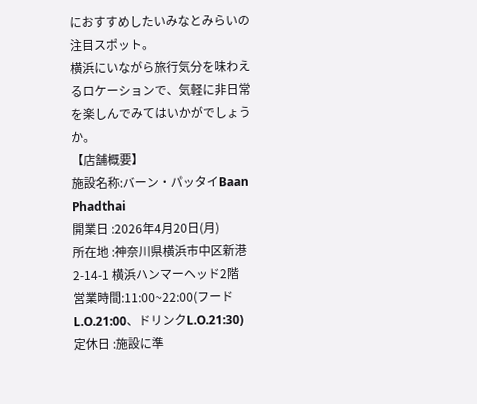におすすめしたいみなとみらいの注目スポット。
横浜にいながら旅行気分を味わえるロケーションで、気軽に非日常を楽しんでみてはいかがでしょうか。
【店舗概要】
施設名称:バーン・パッタイBaan Phadthai
開業日 :2026年4月20日(月)
所在地 :神奈川県横浜市中区新港2-14-1 横浜ハンマーヘッド2階
営業時間:11:00~22:00(フードL.O.21:00、ドリンクL.O.21:30)
定休日 :施設に準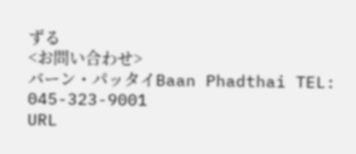ずる
<お問い合わせ>
バーン・パッタイBaan Phadthai TEL: 045-323-9001
URL